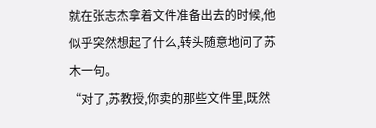就在张志杰拿着文件准备出去的时候,他似乎突然想起了什么,转头随意地问了苏木一句。
“对了,苏教授,你卖的那些文件里,既然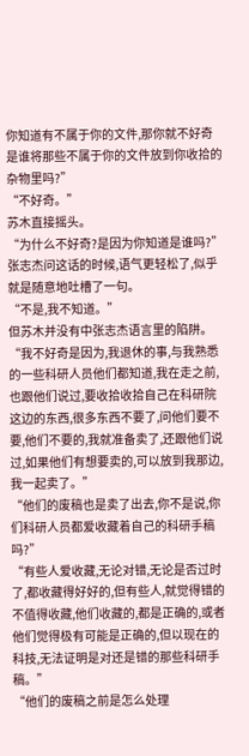你知道有不属于你的文件,那你就不好奇是谁将那些不属于你的文件放到你收拾的杂物里吗?”
“不好奇。”
苏木直接摇头。
“为什么不好奇?是因为你知道是谁吗?”
张志杰问这话的时候,语气更轻松了,似乎就是随意地吐槽了一句。
“不是,我不知道。”
但苏木并没有中张志杰语言里的陷阱。
“我不好奇是因为,我退休的事,与我熟悉的一些科研人员他们都知道,我在走之前,也跟他们说过,要收拾收拾自己在科研院这边的东西,很多东西不要了,问他们要不要,他们不要的,我就准备卖了,还跟他们说过,如果他们有想要卖的,可以放到我那边,我一起卖了。”
“他们的废稿也是卖了出去,你不是说,你们科研人员都爱收藏着自己的科研手稿吗?”
“有些人爱收藏,无论对错,无论是否过时了,都收藏得好好的,但有些人,就觉得错的不值得收藏,他们收藏的,都是正确的,或者他们觉得极有可能是正确的,但以现在的科技,无法证明是对还是错的那些科研手稿。”
“他们的废稿之前是怎么处理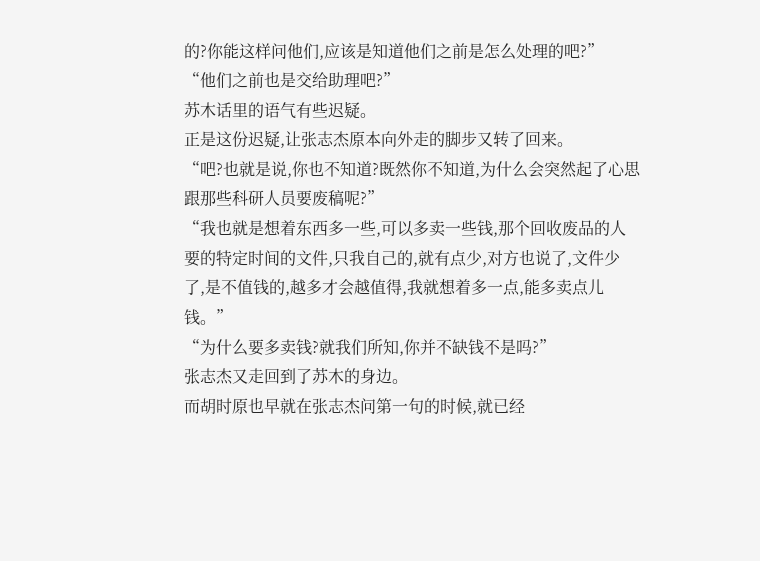的?你能这样问他们,应该是知道他们之前是怎么处理的吧?”
“他们之前也是交给助理吧?”
苏木话里的语气有些迟疑。
正是这份迟疑,让张志杰原本向外走的脚步又转了回来。
“吧?也就是说,你也不知道?既然你不知道,为什么会突然起了心思跟那些科研人员要废稿呢?”
“我也就是想着东西多一些,可以多卖一些钱,那个回收废品的人要的特定时间的文件,只我自己的,就有点少,对方也说了,文件少了,是不值钱的,越多才会越值得,我就想着多一点,能多卖点儿钱。”
“为什么要多卖钱?就我们所知,你并不缺钱不是吗?”
张志杰又走回到了苏木的身边。
而胡时原也早就在张志杰问第一句的时候,就已经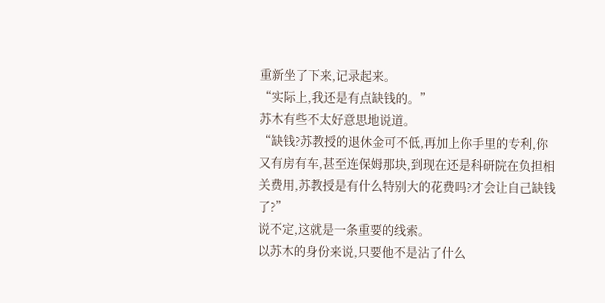重新坐了下来,记录起来。
“实际上,我还是有点缺钱的。”
苏木有些不太好意思地说道。
“缺钱?苏教授的退休金可不低,再加上你手里的专利,你又有房有车,甚至连保姆那块,到现在还是科研院在负担相关费用,苏教授是有什么特别大的花费吗?才会让自己缺钱了?”
说不定,这就是一条重要的线索。
以苏木的身份来说,只要他不是沾了什么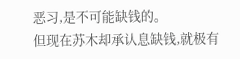恶习,是不可能缺钱的。
但现在苏木却承认息缺钱,就极有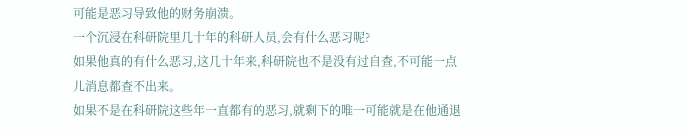可能是恶习导致他的财务崩溃。
一个沉浸在科研院里几十年的科研人员,会有什么恶习呢?
如果他真的有什么恶习,这几十年来,科研院也不是没有过自查,不可能一点儿消息都查不出来。
如果不是在科研院这些年一直都有的恶习,就剩下的唯一可能就是在他通退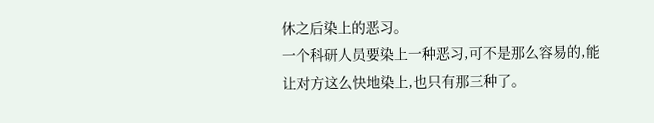休之后染上的恶习。
一个科研人员要染上一种恶习,可不是那么容易的,能让对方这么快地染上,也只有那三种了。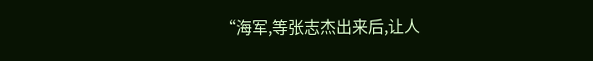“海军,等张志杰出来后,让人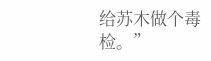给苏木做个毒检。”